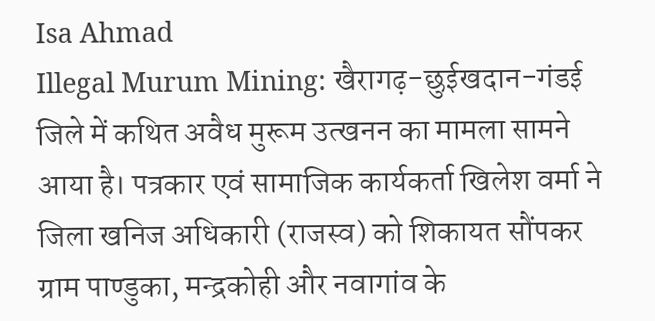Isa Ahmad
Illegal Murum Mining: खैरागढ़-छुईखदान-गंडई जिले में कथित अवैध मुरूम उत्खनन का मामला सामने आया है। पत्रकार एवं सामाजिक कार्यकर्ता खिलेश वर्मा ने जिला खनिज अधिकारी (राजस्व) को शिकायत सौंपकर ग्राम पाण्डुका, मन्द्रकोही और नवागांव के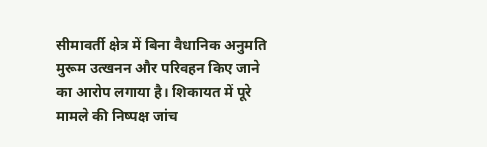सीमावर्ती क्षेत्र में बिना वैधानिक अनुमति मुरूम उत्खनन और परिवहन किए जाने का आरोप लगाया है। शिकायत में पूरे मामले की निष्पक्ष जांच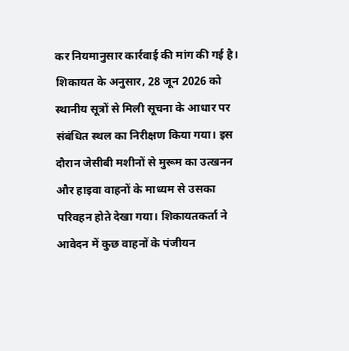कर नियमानुसार कार्रवाई की मांग की गई है।
शिकायत के अनुसार, 28 जून 2026 को स्थानीय सूत्रों से मिली सूचना के आधार पर संबंधित स्थल का निरीक्षण किया गया। इस दौरान जेसीबी मशीनों से मुरूम का उत्खनन और हाइवा वाहनों के माध्यम से उसका परिवहन होते देखा गया। शिकायतकर्ता ने आवेदन में कुछ वाहनों के पंजीयन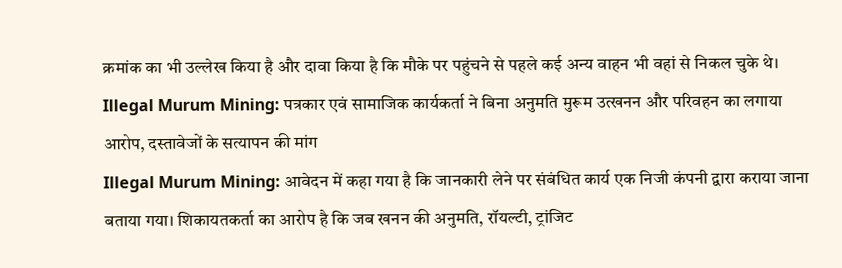क्रमांक का भी उल्लेख किया है और दावा किया है कि मौके पर पहुंचने से पहले कई अन्य वाहन भी वहां से निकल चुके थे।
Illegal Murum Mining: पत्रकार एवं सामाजिक कार्यकर्ता ने बिना अनुमति मुरूम उत्खनन और परिवहन का लगाया आरोप, दस्तावेजों के सत्यापन की मांग
Illegal Murum Mining: आवेदन में कहा गया है कि जानकारी लेने पर संबंधित कार्य एक निजी कंपनी द्वारा कराया जाना बताया गया। शिकायतकर्ता का आरोप है कि जब खनन की अनुमति, रॉयल्टी, ट्रांजिट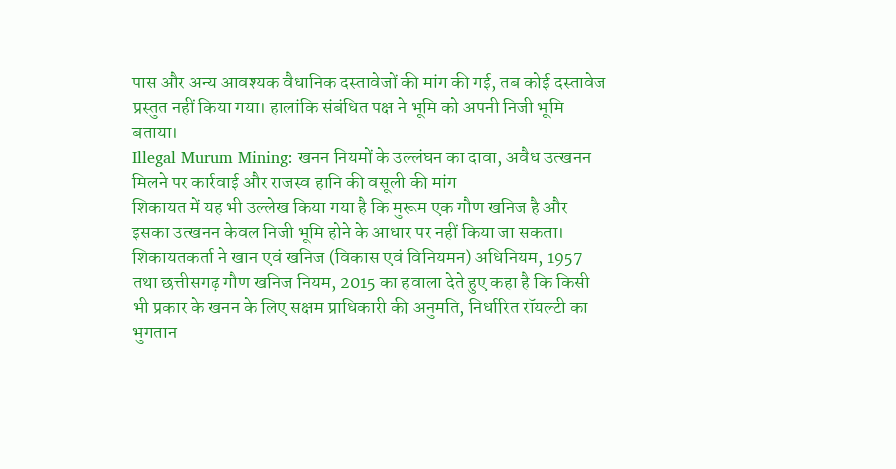पास और अन्य आवश्यक वैधानिक दस्तावेजों की मांग की गई, तब कोई दस्तावेज प्रस्तुत नहीं किया गया। हालांकि संबंधित पक्ष ने भूमि को अपनी निजी भूमि बताया।
Illegal Murum Mining: खनन नियमों के उल्लंघन का दावा, अवैध उत्खनन मिलने पर कार्रवाई और राजस्व हानि की वसूली की मांग
शिकायत में यह भी उल्लेख किया गया है कि मुरूम एक गौण खनिज है और इसका उत्खनन केवल निजी भूमि होने के आधार पर नहीं किया जा सकता। शिकायतकर्ता ने खान एवं खनिज (विकास एवं विनियमन) अधिनियम, 1957 तथा छत्तीसगढ़ गौण खनिज नियम, 2015 का हवाला देते हुए कहा है कि किसी भी प्रकार के खनन के लिए सक्षम प्राधिकारी की अनुमति, निर्धारित रॉयल्टी का भुगतान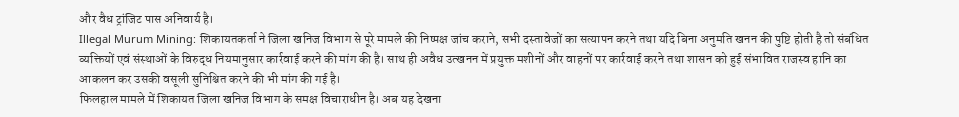और वैध ट्रांजिट पास अनिवार्य है।
Illegal Murum Mining: शिकायतकर्ता ने जिला खनिज विभाग से पूरे मामले की निष्पक्ष जांच कराने, सभी दस्तावेजों का सत्यापन करने तथा यदि बिना अनुमति खनन की पुष्टि होती है तो संबंधित व्यक्तियों एवं संस्थाओं के विरुद्ध नियमानुसार कार्रवाई करने की मांग की है। साथ ही अवैध उत्खनन में प्रयुक्त मशीनों और वाहनों पर कार्रवाई करने तथा शासन को हुई संभावित राजस्व हानि का आकलन कर उसकी वसूली सुनिश्चित करने की भी मांग की गई है।
फिलहाल मामले में शिकायत जिला खनिज विभाग के समक्ष विचाराधीन है। अब यह देखना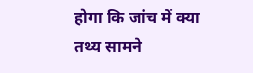होगा कि जांच में क्या तथ्य सामने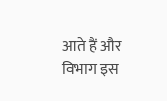आते हैं और विभाग इस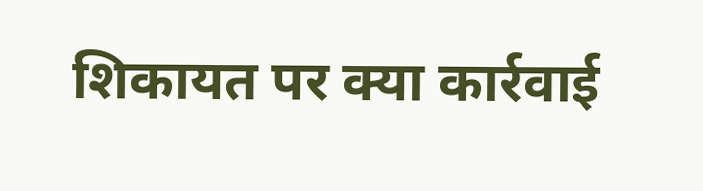शिकायत पर क्या कार्रवाई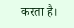करता है।